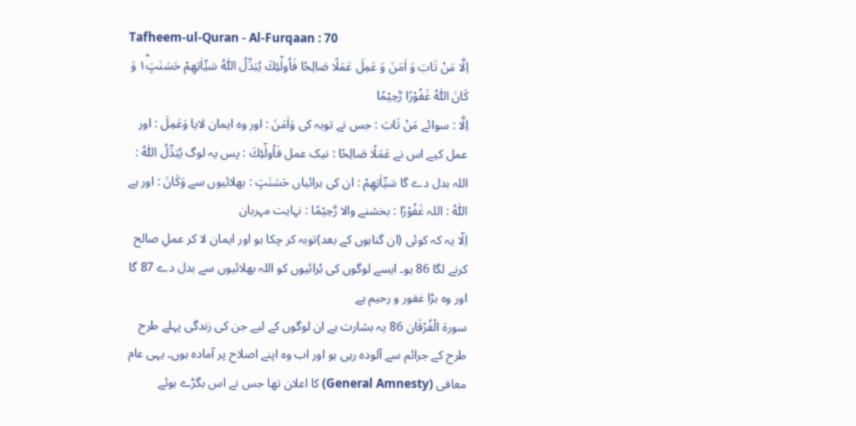Tafheem-ul-Quran - Al-Furqaan : 70
اِلَّا مَنْ تَابَ وَ اٰمَنَ وَ عَمِلَ عَمَلًا صَالِحًا فَاُولٰٓئِكَ یُبَدِّلُ اللّٰهُ سَیِّاٰتِهِمْ حَسَنٰتٍ١ؕ وَ كَانَ اللّٰهُ غَفُوْرًا رَّحِیْمًا
اِلَّا : سوائے مَنْ تَابَ : جس نے توبہ کی وَاٰمَنَ : اور وہ ایمان لایا وَعَمِلَ : اور عمل کیے اس نے عَمَلًا صَالِحًا : نیک عمل فَاُولٰٓئِكَ : پس یہ لوگ يُبَدِّلُ اللّٰهُ : اللہ بدل دے گا سَيِّاٰتِهِمْ : ان کی برائیاں حَسَنٰتٍ : بھلائیوں سے وَكَانَ : اور ہے اللّٰهُ : اللہ غَفُوْرًا : بخشنے والا رَّحِيْمًا : نہایت مہربان
اِلّا یہ کہ کوئی (ان گناہوں کے بعد)توبہ کر چکا ہو اور ایمان لا کر عملِ صالح کرنے لگا 86 ہو۔ ایسے لوگوں کی بُرائیوں کو اللہ بھلائیوں سے بدل دے 87 گا اور وہ بڑا غفور و رحیم ہے
سورة الْفُرْقَان 86 یہ بشارت ہے ان لوگوں کے لیے جن کی زندگی پہلے طرح طرح کے جرائم سے آلودہ رہی ہو اور اب وہ اپنے اصلاح پر آمادہ ہوں۔ یہی عام معافی (General Amnesty) کا اعلان تھا جس نے اس بگڑے ہوئے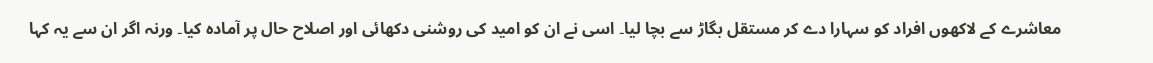معاشرے کے لاکھوں افراد کو سہارا دے کر مستقل بگاڑ سے بچا لیا۔ اسی نے ان کو امید کی روشنی دکھائی اور اصلاح حال پر آمادہ کیا۔ ورنہ اگر ان سے یہ کہا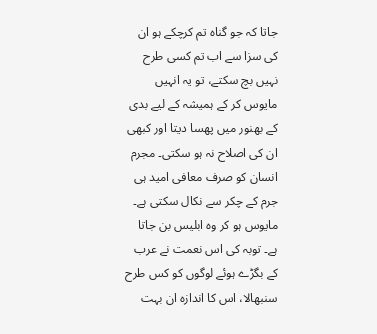جاتا کہ جو گناہ تم کرچکے ہو ان کی سزا سے اب تم کسی طرح نہیں بچ سکتے، تو یہ انہیں مایوس کر کے ہمیشہ کے لیے بدی کے بھنور میں پھسا دیتا اور کبھی ان کی اصلاح نہ ہو سکتی۔ مجرم انسان کو صرف معافی امید ہی جرم کے چکر سے نکال سکتی ہے۔ مایوس ہو کر وہ ابلیس بن جاتا ہے۔ توبہ کی اس نعمت نے عرب کے بگڑے ہوئے لوگوں کو کس طرح سنبھالا، اس کا اندازہ ان بہت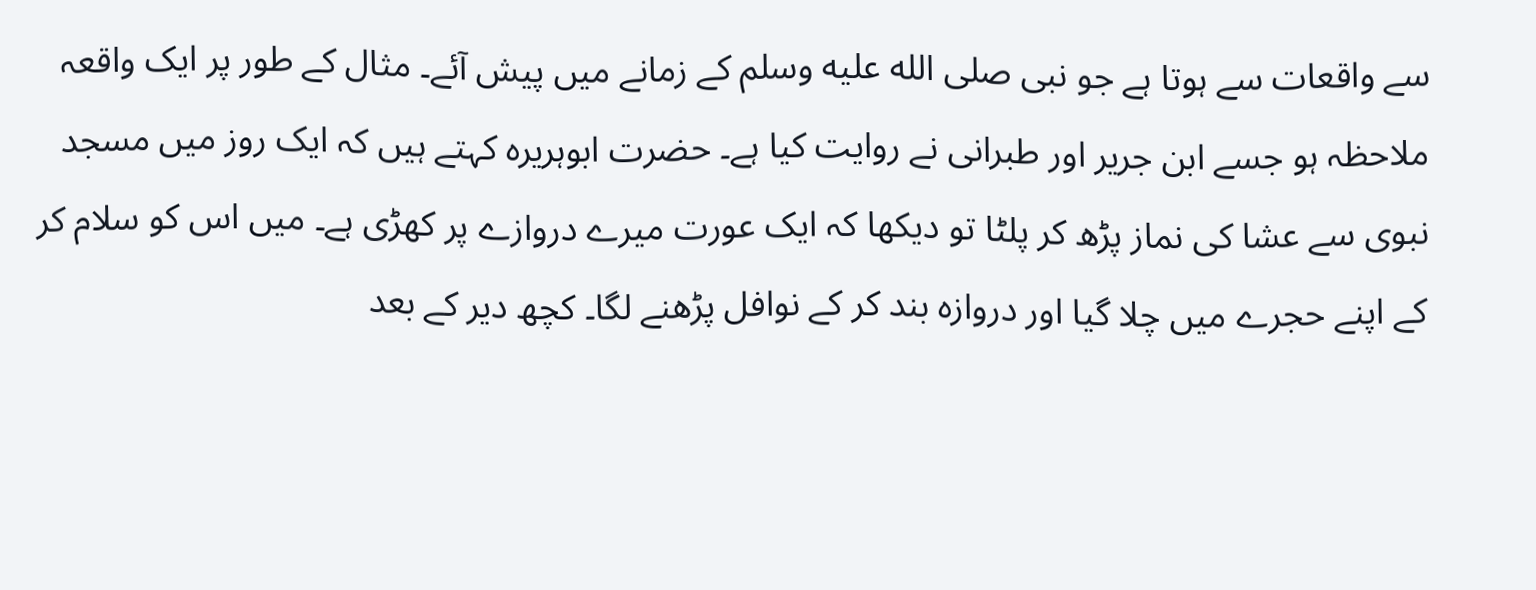سے واقعات سے ہوتا ہے جو نبی صلى الله عليه وسلم کے زمانے میں پیش آئے۔ مثال کے طور پر ایک واقعہ ملاحظہ ہو جسے ابن جریر اور طبرانی نے روایت کیا ہے۔ حضرت ابوہریرہ کہتے ہیں کہ ایک روز میں مسجد نبوی سے عشا کی نماز پڑھ کر پلٹا تو دیکھا کہ ایک عورت میرے دروازے پر کھڑی ہے۔ میں اس کو سلام کر کے اپنے حجرے میں چلا گیا اور دروازہ بند کر کے نوافل پڑھنے لگا۔ کچھ دیر کے بعد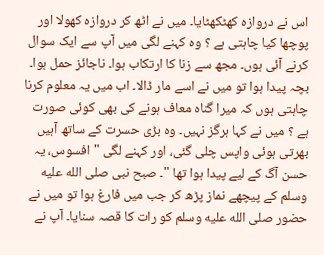اس نے دروازہ کھٹکھٹایا۔ میں نے اٹھ کر دروازہ کھولا اور پوچھا کیا چاہتی ہے ؟ وہ کہنے لگی میں آپ سے ایک سوال کرنے آئی ہوں۔ مجھ سے زنا کا ارتکاب ہوا۔ ناجائز حمل ہوا۔ بچہ پیدا ہوا تو میں نے اسے مار ڈالا۔ اب میں یہ معلوم کرنا چاہتی ہوں کہ میرا گناہ معاف ہونے کی بھی کوئی صورت ہے ؟ میں نے کہا ہرگز نہیں۔ وہ بڑی حسرت کے ساتھ آہیں بھرتی ہوئی واپس چلی گئی، اور کہنے لگی " افسوس، یہ حسن آگ کے لیے پیدا ہوا تھا "۔ صبح نبی صلى الله عليه وسلم کے پیچھے نماز پڑھ کر جب میں فارغ ہوا تو میں نے حضور صلى الله عليه وسلم کو رات کا قصہ سنایا۔ آپ نے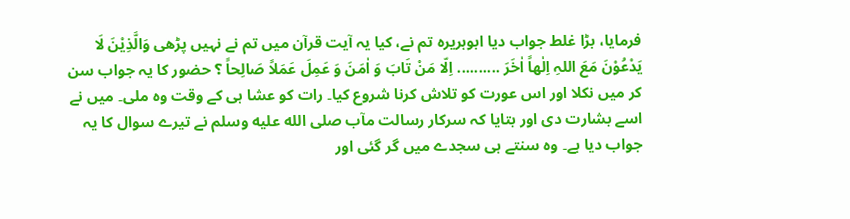فرمایا، بڑا غلط جواب دیا ابوہریرہ تم نے، کیا یہ آیت قرآن میں تم نے نہیں پڑھی وَالَّذِیْنَ لَا یَدْعُوْنَ مَعَ اللہِ اِلٰھاً اٰخَرَ .......... اِلّا مَنْ تَابَ وَ اٰمَنَ وَ عَمِلَ عَمَلاً صَالِحاً ؟ حضور کا یہ جواب سن کر میں نکلا اور اس عورت کو تلاش کرنا شروع کیا۔ رات کو عشا ہی کے وقت وہ ملی۔ میں نے اسے بشارت دی اور بتایا کہ سرکار رسالت مآب صلى الله عليه وسلم نے تیرے سوال کا یہ جواب دیا ہے۔ وہ سنتے ہی سجدے میں گر گئی اور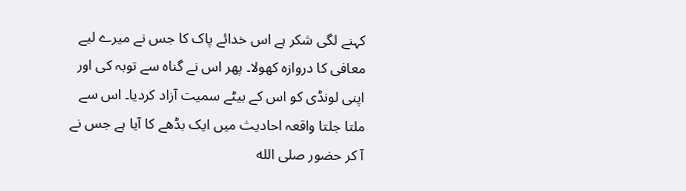کہنے لگی شکر ہے اس خدائے پاک کا جس نے میرے لیے معافی کا دروازہ کھولا۔ پھر اس نے گناہ سے توبہ کی اور اپنی لونڈی کو اس کے بیٹے سمیت آزاد کردیا۔ اس سے ملتا جلتا واقعہ احادیث میں ایک بڈھے کا آیا ہے جس نے آ کر حضور صلى الله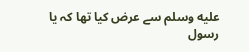عليه وسلم سے عرض کیا تھا کہ یا رسول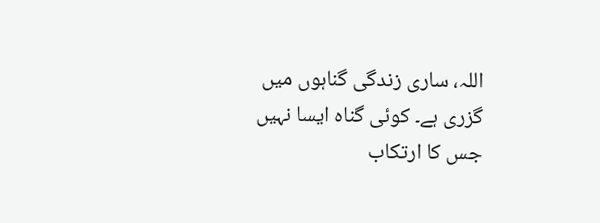اللہ، ساری زندگی گناہوں میں گزری ہے۔ کوئی گناہ ایسا نہیں جس کا ارتکاب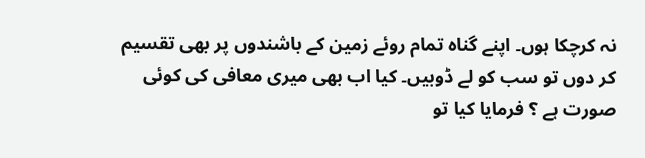نہ کرچکا ہوں۔ اپنے گناہ تمام روئے زمین کے باشندوں پر بھی تقسیم کر دوں تو سب کو لے ڈوبیں۔ کیا اب بھی میری معافی کی کوئی صورت ہے ؟ فرمایا کیا تو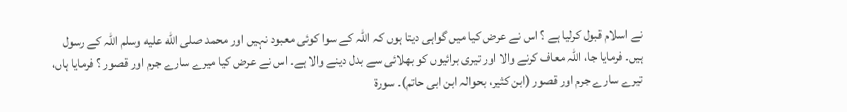نے اسلام قبول کرلیا ہے ؟ اس نے عرض کیا میں گواہی دیتا ہوں کہ اللہ کے سوا کوئی معبود نہیں اور محمد صلى الله عليه وسلم اللہ کے رسول ہیں۔ فرمایا جا، اللہ معاف کرنے والا اور تیری برائیوں کو بھلائی سے بدل دینے والا ہے۔ اس نے عرض کیا میرے سارے جرم اور قصور ؟ فرمایا ہاں، تیرے سارے جرم اور قصور (ابن کثیر، بحوالہ ابن ابی حاتم)۔ سورة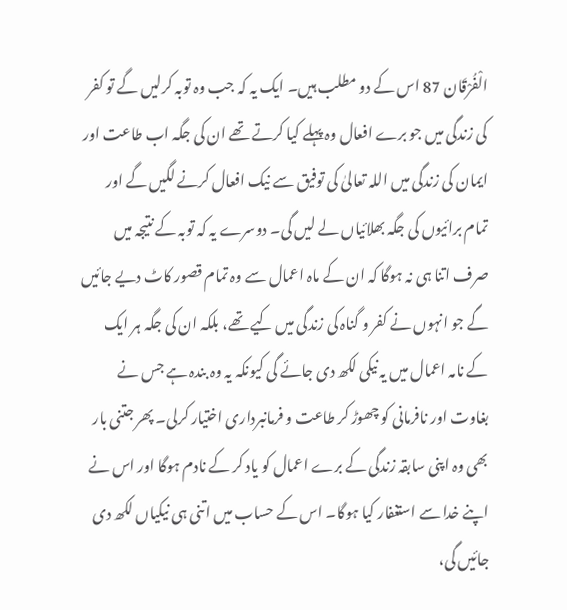الْفُرْقَان 87 اس کے دو مطلب ہیں۔ ایک یہ کہ جب وہ توبہ کرلیں گے تو کفر کی زندگی میں جو برے افعال وہ پہلے کیا کرتے تھے ان کی جگہ اب طاعت اور ایمان کی زندگی میں اللہ تعالیٰ کی توفیق سے نیک افعال کرنے لگیں گے اور تمام برائیوں کی جگہ بھلائیاں لے لیں گی۔ دوسرے یہ کہ توبہ کے نتیجہ میں صرف اتنا ہی نہ ہوگا کہ ان کے ماہ اعمال سے وہ تمام قصور کاٹ دیے جائیں گے جو انہوں نے کفر و گناہ کی زندگی میں کیے تھے، بلکہ ان کی جگہ ہر ایک کے نامہ اعمال میں یہ نیکی لکھ دی جائے گی کیونکہ یہ وہ بندہ ہے جس نے بغاوت اور نافرمانی کو چھوڑ کر طاعت و فرمانبرداری اختیار کرلی۔ پھر جتنی بار بھی وہ اپنی سابقہ زندگی کے برے اعمال کو یاد کر کے نادم ہوگا اور اس نے اپنے خدا سے استغفار کیا ہوگا۔ اس کے حساب میں اتنی ہی نیکیاں لکھ دی جائیں گی،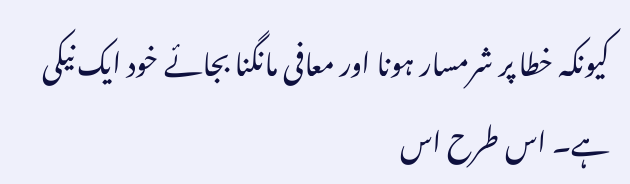کیونکہ خطا پر شرمسار ہونا اور معافی مانگنا بجائے خود ایک نیکی ہے۔ اس طرح اس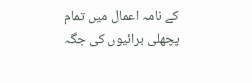کے نامہ اعمال میں تمام پچھلی برائیوں کی جگہ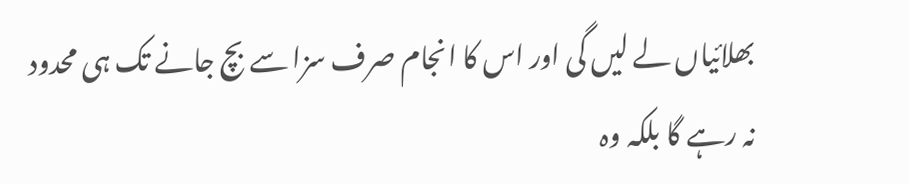بھلائیاں لے لیں گی اور اس کا انجام صرف سزا سے بچ جانے تک ہی محدود نہ رہے گا بلکہ وہ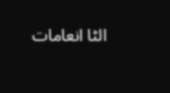الٹا انعامات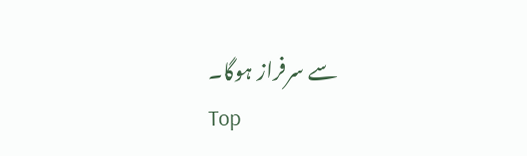سے سرفراز ہوگا۔
Top